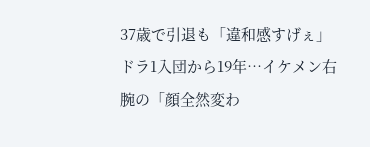37歳で引退も「違和感すげぇ」 ドラ1入団から19年…イケメン右腕の「顔全然変わ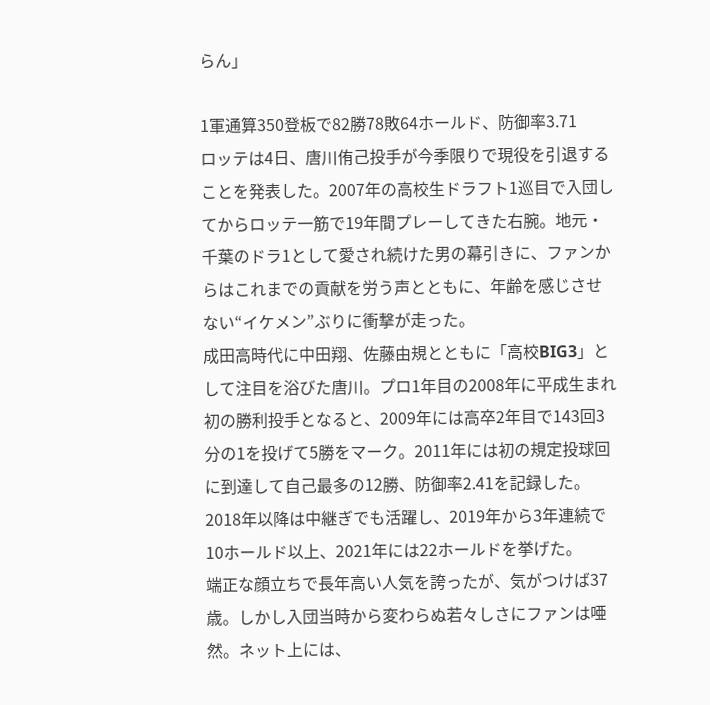らん」

1軍通算350登板で82勝78敗64ホールド、防御率3.71
ロッテは4日、唐川侑己投手が今季限りで現役を引退することを発表した。2007年の高校生ドラフト1巡目で入団してからロッテ一筋で19年間プレーしてきた右腕。地元・千葉のドラ1として愛され続けた男の幕引きに、ファンからはこれまでの貢献を労う声とともに、年齢を感じさせない“イケメン”ぶりに衝撃が走った。
成田高時代に中田翔、佐藤由規とともに「高校BIG3」として注目を浴びた唐川。プロ1年目の2008年に平成生まれ初の勝利投手となると、2009年には高卒2年目で143回3分の1を投げて5勝をマーク。2011年には初の規定投球回に到達して自己最多の12勝、防御率2.41を記録した。2018年以降は中継ぎでも活躍し、2019年から3年連続で10ホールド以上、2021年には22ホールドを挙げた。
端正な顔立ちで長年高い人気を誇ったが、気がつけば37歳。しかし入団当時から変わらぬ若々しさにファンは唖然。ネット上には、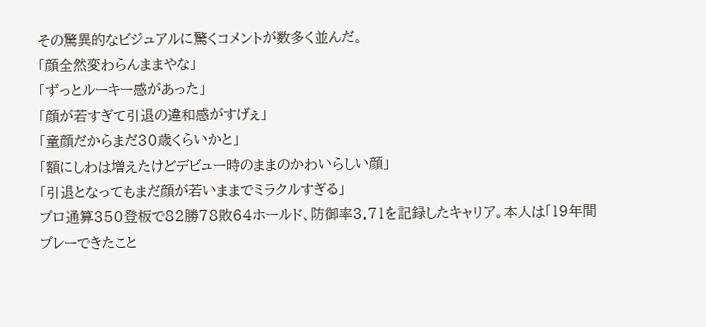その驚異的なビジュアルに驚くコメントが数多く並んだ。
「顔全然変わらんままやな」
「ずっとルーキー感があった」
「顔が若すぎて引退の違和感がすげぇ」
「童顔だからまだ30歳くらいかと」
「額にしわは増えたけどデビュー時のままのかわいらしい顔」
「引退となってもまだ顔が若いままでミラクルすぎる」
プロ通算350登板で82勝78敗64ホールド、防御率3.71を記録したキャリア。本人は「19年間プレーできたこと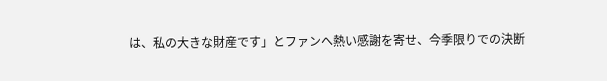は、私の大きな財産です」とファンへ熱い感謝を寄せ、今季限りでの決断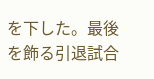を下した。最後を飾る引退試合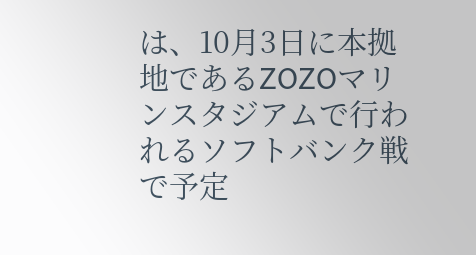は、10月3日に本拠地であるZOZOマリンスタジアムで行われるソフトバンク戦で予定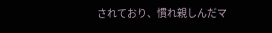されており、慣れ親しんだマ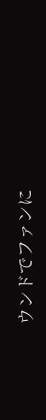ウンドでファンに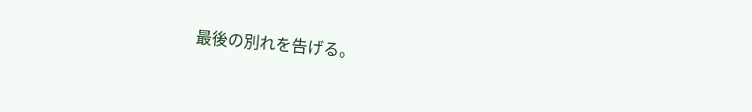最後の別れを告げる。